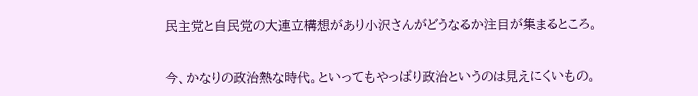民主党と自民党の大連立構想があり小沢さんがどうなるか注目が集まるところ。


今、かなりの政治熱な時代。といってもやっぱり政治というのは見えにくいもの。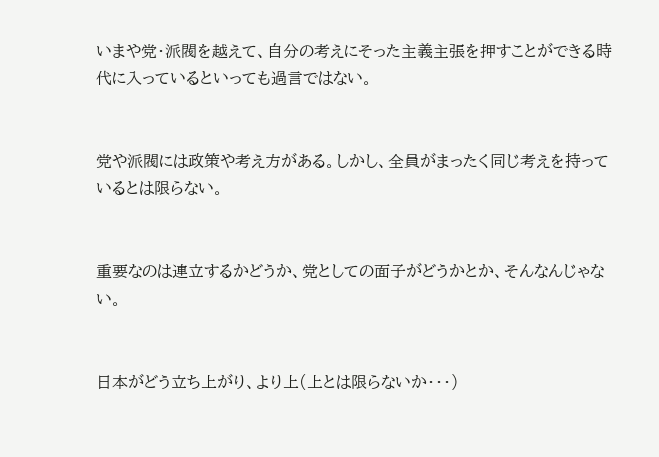いまや党・派閥を越えて、自分の考えにそった主義主張を押すことができる時代に入っているといっても過言ではない。


党や派閥には政策や考え方がある。しかし、全員がまったく同じ考えを持っているとは限らない。


重要なのは連立するかどうか、党としての面子がどうかとか、そんなんじゃない。


日本がどう立ち上がり、より上(上とは限らないか・・・)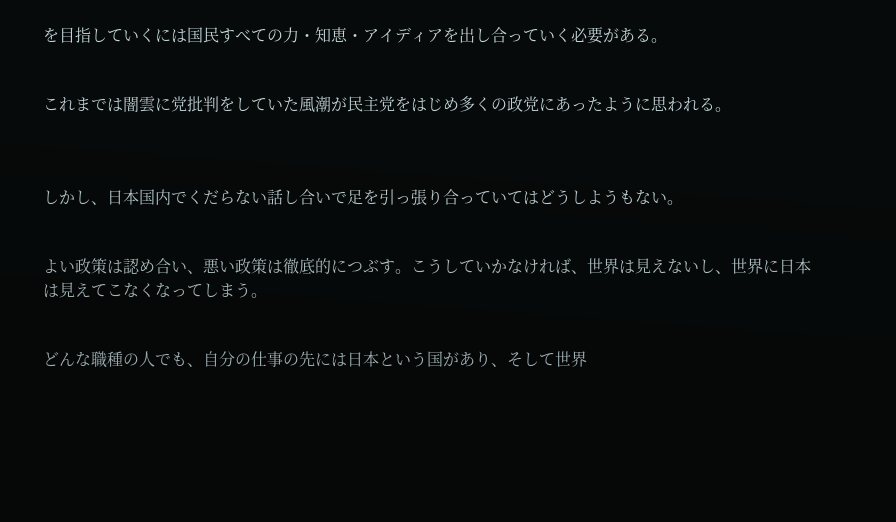を目指していくには国民すべての力・知恵・アイディアを出し合っていく必要がある。


これまでは闇雲に党批判をしていた風潮が民主党をはじめ多くの政党にあったように思われる。



しかし、日本国内でくだらない話し合いで足を引っ張り合っていてはどうしようもない。


よい政策は認め合い、悪い政策は徹底的につぶす。こうしていかなければ、世界は見えないし、世界に日本は見えてこなくなってしまう。


どんな職種の人でも、自分の仕事の先には日本という国があり、そして世界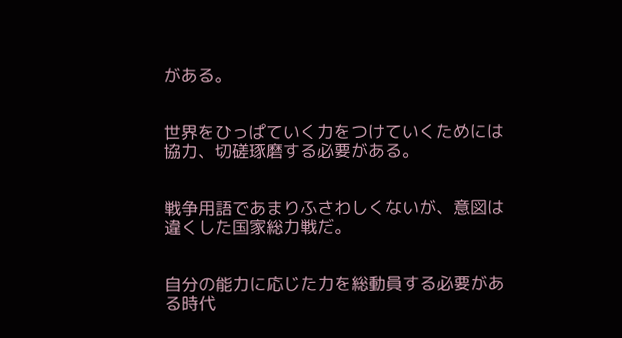がある。


世界をひっぱていく力をつけていくためには協力、切磋琢磨する必要がある。


戦争用語であまりふさわしくないが、意図は違くした国家総力戦だ。


自分の能力に応じた力を総動員する必要がある時代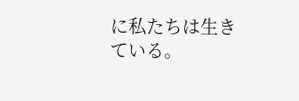に私たちは生きている。